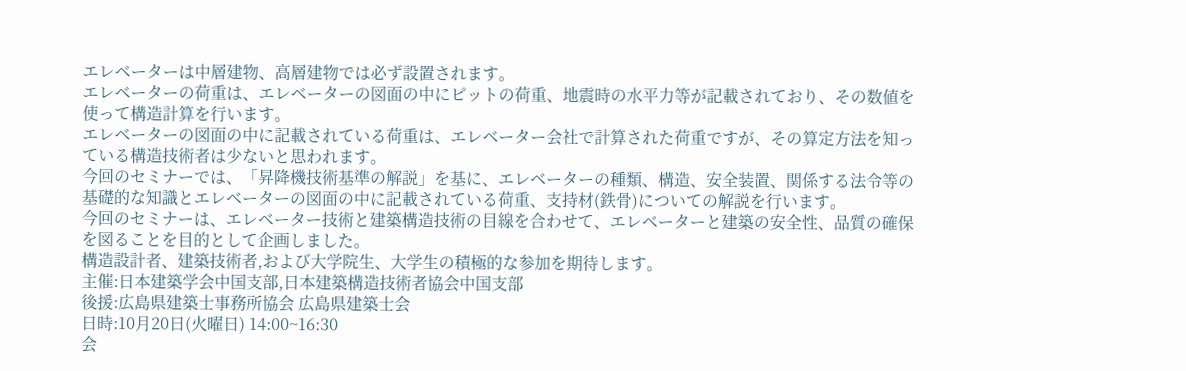エレベーターは中層建物、高層建物では必ず設置されます。
エレベーターの荷重は、エレベーターの図面の中にピットの荷重、地震時の水平力等が記載されており、その数値を使って構造計算を行います。
エレベーターの図面の中に記載されている荷重は、エレベーター会社で計算された荷重ですが、その算定方法を知っている構造技術者は少ないと思われます。
今回のセミナーでは、「昇降機技術基準の解説」を基に、エレベーターの種類、構造、安全装置、関係する法令等の基礎的な知識とエレベーターの図面の中に記載されている荷重、支持材(鉄骨)についての解説を行います。
今回のセミナーは、エレベーター技術と建築構造技術の目線を合わせて、エレベーターと建築の安全性、品質の確保を図ることを目的として企画しました。
構造設計者、建築技術者,および大学院生、大学生の積極的な参加を期待します。
主催:日本建築学会中国支部,日本建築構造技術者協会中国支部
後援:広島県建築士事務所協会 広島県建築士会
日時:10月20日(火曜日) 14:00~16:30
会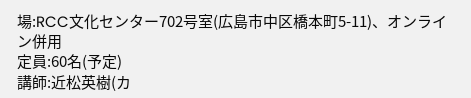場:RCC文化センター702号室(広島市中区橋本町5-11)、オンライン併用
定員:60名(予定)
講師:近松英樹(カ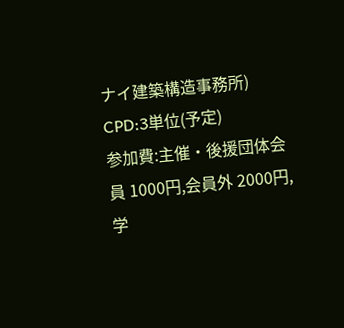ナイ建築構造事務所)
CPD:3単位(予定)
参加費:主催・後援団体会員 1000円,会員外 2000円,学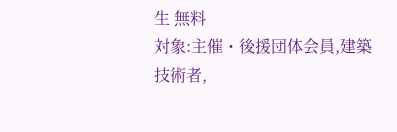生 無料
対象:主催・後援団体会員,建築技術者,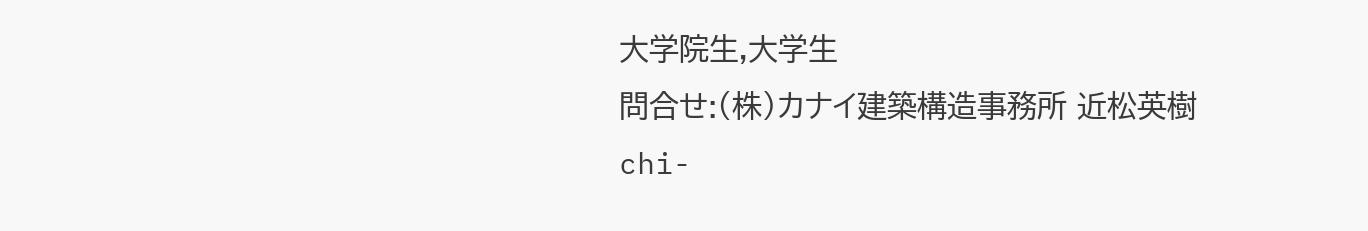大学院生,大学生
問合せ:(株)カナイ建築構造事務所 近松英樹 chi-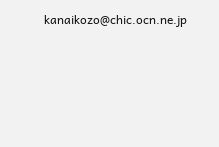kanaikozo@chic.ocn.ne.jp